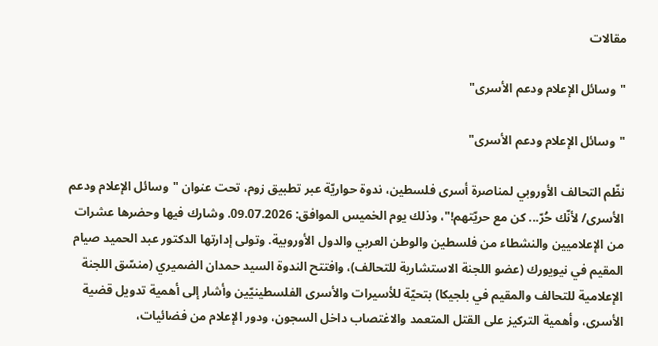مقالات

"وسائل الإعلام ودعم الأسرى"

"وسائل الإعلام ودعم الأسرى"

نظّم التحالف الأوروبي لمناصرة أسرى فلسطين، ندوة حواريّة عبر تطبيق زوم، تحت عنوان "وسائل الإعلام ودعم الأسرى/ لأنّك حُرّ... كن مع حريّتهم!"، وذلك يوم الخميس الموافق: 09.07.2026. وشارك فيها وحضرها عشرات من الإعلاميين والنشطاء من فلسطين والوطن العربي والدول الأوروبية. وتولى إدارتها الدكتور عبد الحميد صيام المقيم في نيويورك (عضو اللجنة الاستشارية للتحالف)، وافتتح الندوة السيد حمدان الضميري (منسّق اللجنة الإعلامية للتحالف والمقيم في بلجيكا) بتحيّة للأسيرات والأسرى الفلسطينيّين وأشار إلى أهمية تدويل قضية الأسرى، وأهمية التركيز على القتل المتعمد والاغتصاب داخل السجون، ودور الإعلام من فضائيات،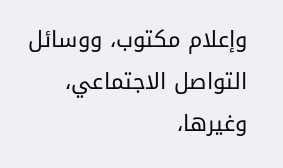وإعلام مكتوب، ووسائل التواصل الاجتماعي، وغيرها،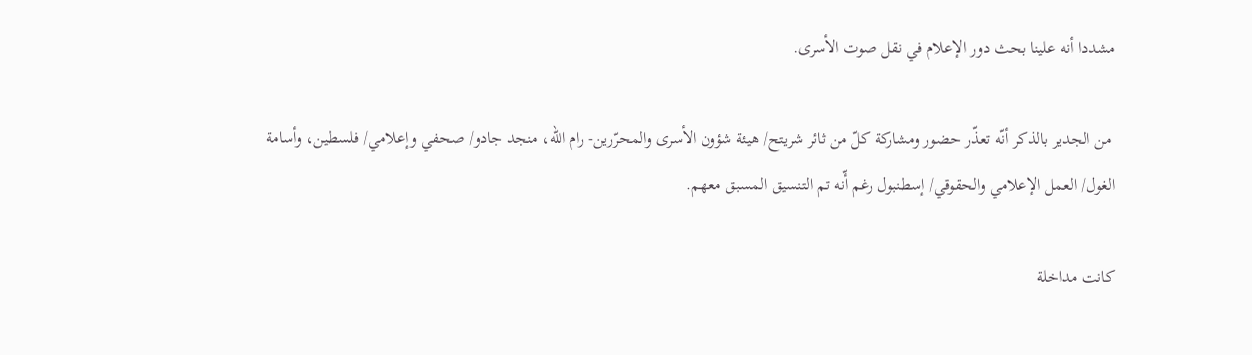مشددا أنه علينا بحث دور الإعلام في نقل صوت الأسرى.

 من الجدير بالذكر أنّه تعذّر حضور ومشاركة كلّ من ثائر شريتح/ هيئة شؤون الأسرى والمحرّرين- رام الله، منجد جادو/ صحفي وإعلامي/ فلسطين، وأسامة الغول/ العمل الإعلامي والحقوقي/ إسطنبول رغم أّنه تم التنسيق المسبق معهم.

كانت مداخلة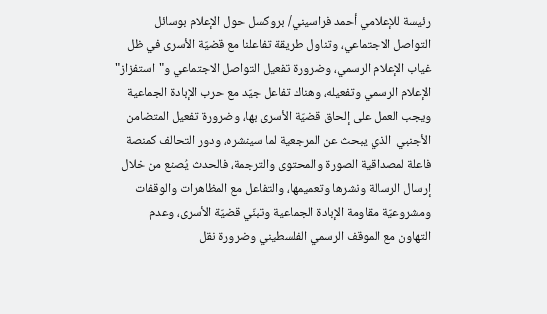رئيسة للإعلامي أحمد فراسيني/ بروكسل حول الإعلام بوسائل التواصل الاجتماعي، وتناول طريقة تفاعلنا مع قضيّة الأسرى في ظل غياب الإعلام الرسمي، وضرورة تفعيل التواصل الاجتماعي و"استفزاز" الإعلام الرسمي وتفعيله، وهناك تفاعل جيّد مع حرب الإبادة الجماعية ويجب العمل على إلحاق قضيّة الأسرى بها، وضرورة تفعيل المتضامن الأجنبي  الذي يبحث عن المرجعية لما سينشره، ودور التحالف كمنصة فاعلة لمصداقية الصورة والمحتوى والترجمة، فالحدث يُصنع من خلال إرسال الرسالة ونشرها وتعميمها، والتفاعل مع المظاهرات والوقفات ومشروعيّة مقاومة الإبادة الجماعية وتبنّي قضيّة الأسرى، وعدم التهاون مع الموقف الرسمي الفلسطيني وضرورة نقل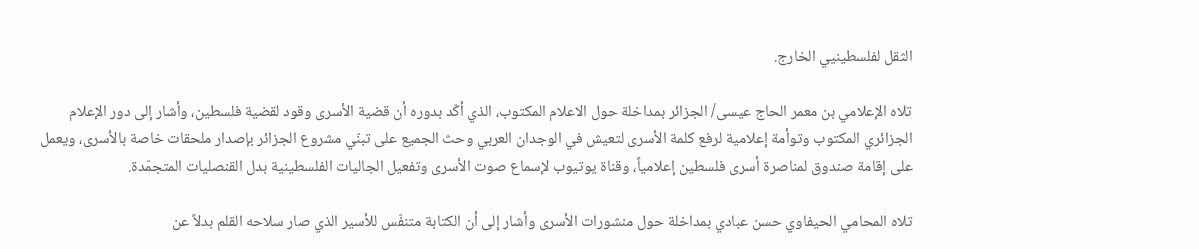الثقل لفلسطينيي الخارج.

تلاه الإعلامي بن معمر الحاج عيسى/ الجزائر بمداخلة حول الاعلام المكتوب، الذي أكّد بدوره أن قضية الأسرى وقود لقضية فلسطين، وأشار إلى دور الإعلام الجزائري المكتوب وتوأمة إعلامية لرفع كلمة الأسرى لتعيش في الوجدان العربي وحث الجميع على تبنّي مشروع الجزائر بإصدار ملحقات خاصة بالأسرى، ويعمل على إقامة صندوق لمناصرة أسرى فلسطين إعلامياً، وقناة يوتيوب لإسماع صوت الأسرى وتفعيل الجاليات الفلسطينية بدل القنصليات المتجمّدة.

تلاه المحامي الحيفاوي حسن عبادي بمداخلة حول منشورات الأسرى وأشار إلى أن الكتابة متنفّس للأسير الذي صار سلاحه القلم بدلاً عن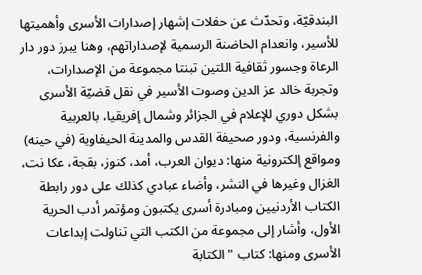البندقيّة، وتحدّث عن حفلات إشهار إصدارات الأسرى وأهميتها للأسير، وانعدام الحاضنة الرسمية لإصداراتهم، وهنا يبرز دور دار الرعاة وجسور ثقافية اللتين تبنتا مجموعة من الإصدارات، وتجربة خالد عز الدين وصوت الأسير في نقل قضيّة الأسرى بشكل دوري للإعلام في الجزائر وشمال إفريقيا، بالعربية والفرنسية، ودور صحيفة القدس والمدينة الحيفاوية (في حينه) ومواقع إلكترونية منها: ديوان العرب، أمد، كنوز، بقجة، عكا نت، الغزال وغيرها في النشر، وأضاء عبادي كذلك على دور رابطة الكتاب الأردنيين ومبادرة أسرى يكتبون ومؤتمر أدب الحرية الأول، وأشار إلى مجموعة من الكتب التي تناولت إبداعات الأسرى ومنها: كتاب "الكتابة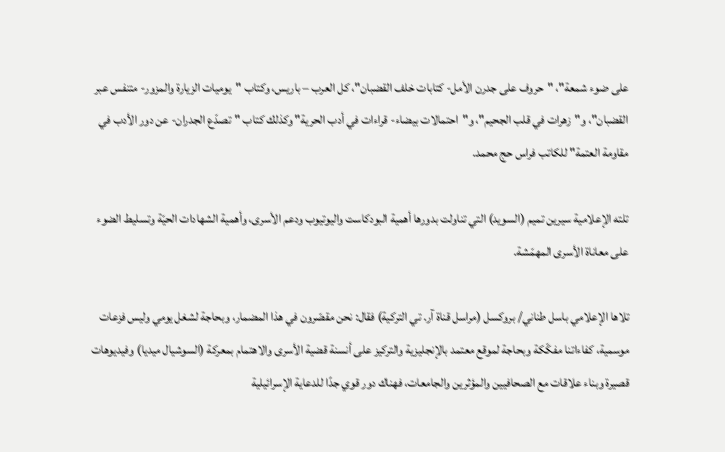على ضوء شمعة"، "حروف على جدرن الأمل- كتابات خلف القضبان"، كل العرب – باريس، وكتاب "يوميات الزيارة والمزور- متنفس عبر القضبان"، و"زهرات في قلب الجحيم"، و"احتمالات بيضاء- قراءات في أدب الحرية" وكذلك كتاب "تصدّع الجدران- عن دور الأدب في مقاومة العتمة" للكاتب فراس حج محمد.

تلته الإعلامية سيرين تميم (السويد) التي تناولت بدورها أهمية البودكاست واليوتيوب ودعم الأسرى، وأهمية الشهادات الحيّة وتسليط الضوء على معاناة الأسرى المهمّشة.

تلاها الإعلامي باسل طناني/ بروكسل (مراسل قناة آر. تي التركية) فقال: نحن مقصّرون في هذا المضمار، وبحاجة لشغل يومي وليس فزعات موسمية، كفاءاتنا مفكّكة وبحاجة لموقع معتمد بالإنجليزية والتركيز على أنسنة قضية الأسرى والاهتمام بمعركة (السوشيال ميديا) وفيديوهات قصيرة وبناء علاقات مع الصحافيين والمؤثرين والجامعات، فهناك دور قوي جدًا للدعاية الإسرائيلية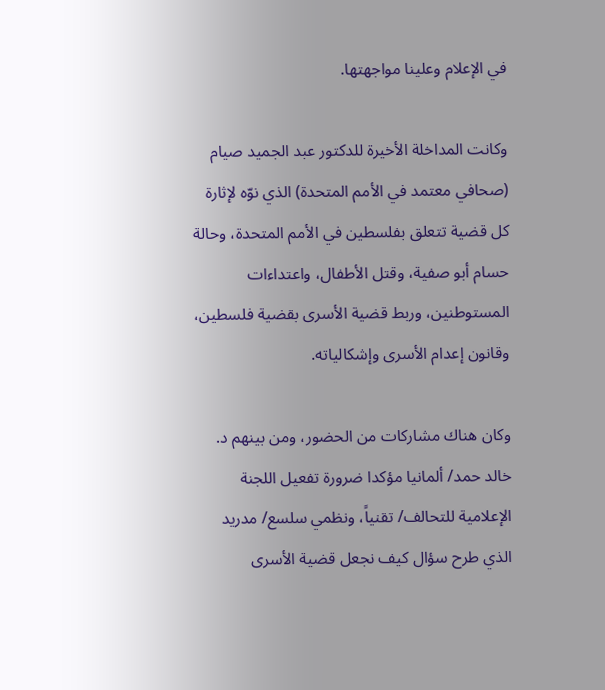في الإعلام وعلينا مواجهتها.

وكانت المداخلة الأخيرة للدكتور عبد الجميد صيام (صحافي معتمد في الأمم المتحدة) الذي نوّه لإثارة كل قضية تتعلق بفلسطين في الأمم المتحدة، وحالة حسام أبو صفية، وقتل الأطفال، واعتداءات المستوطنين، وربط قضية الأسرى بقضية فلسطين، وقانون إعدام الأسرى وإشكالياته.

وكان هناك مشاركات من الحضور، ومن بينهم د. خالد حمد/ ألمانيا مؤكدا ضرورة تفعيل اللجنة الإعلامية للتحالف/ تقنياً، ونظمي سلسع/ مدريد الذي طرح سؤال كيف نجعل قضية الأسرى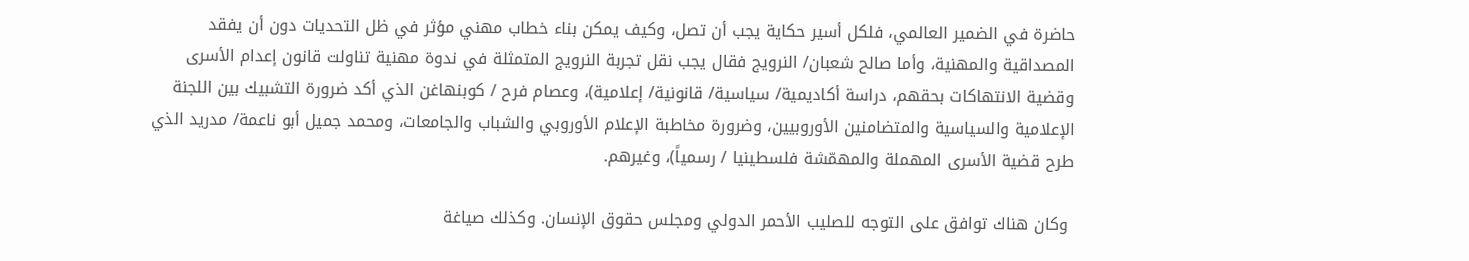حاضرة في الضمير العالمي، فلكل أسير حكاية يجب أن تصل، وكيف يمكن بناء خطاب مهني مؤثر في ظل التحديات دون أن يفقد المصداقية والمهنية، وأما صالح شعبان/ النرويج فقال يجب نقل تجربة النرويج المتمثلة في ندوة مهنية تناولت قانون إعدام الأسرى وقضية الانتهاكات بحقهم، دراسة أكاديمية/ سياسية/ قانونية/ إعلامية)، وعصام فرح / كوبنهاغن الذي أكد ضرورة التشبيك بين اللجنة الإعلامية والسياسية والمتضامنين الأوروبيين، وضرورة مخاطبة الإعلام الأوروبي والشباب والجامعات، ومحمد جميل أبو ناعمة/ مدريد الذي طرح قضية الأسرى المهملة والمهمّشة فلسطينيا / رسمياً)، وغيرهم.

 وكان هناك توافق على التوجه للصليب الأحمر الدولي ومجلس حقوق الإنسان. وكذلك صياغة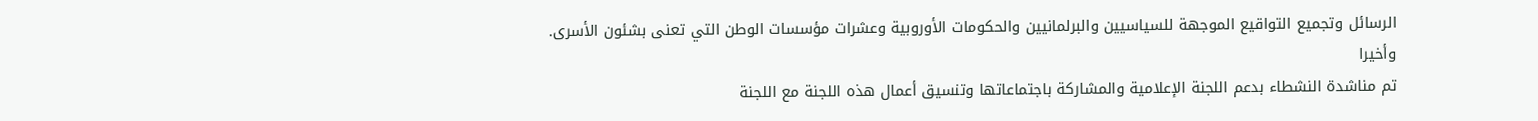الرسائل وتجميع التواقيع الموجهة للسياسيين والبرلمانيين والحكومات الأوروبية وعشرات مؤسسات الوطن التي تعنى بشئون الأسرى.
وأخيرا
تم مناشدة النشطاء بدعم اللجنة الإعلامية والمشاركة باجتماعاتها وتنسيق أعمال هذه اللجنة مع اللجنة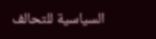السياسية للتحالف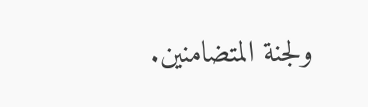ولجنة المتضامنين.